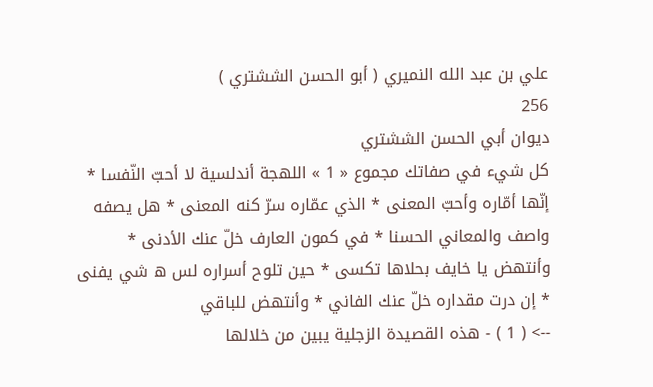علي بن عبد الله النميري ( أبو الحسن الششتري )
256
ديوان أبي الحسن الششتري
كل شيء في صفاتك مجموع « 1 » اللهجة أندلسية لا أحبّ النّفسا * إنّها أمّاره وأحبّ المعنى * الذي عمّاره سرّ كنه المعنى * هل يصفه واصف والمعاني الحسنا * في كمون العارف خلّ عنك الأدنى * وأنتهض يا خايف بحلاها تكسى * حين تلوح أسراره لس ه شي يفنى * إن درت مقداره خلّ عنك الفاني * وأنتهض للباقي
--> ( 1 ) - هذه القصيدة الزجلية يبين من خلالها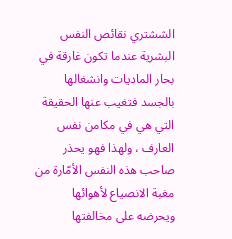الششتري نقائص النفس البشرية عندما تكون غارقة في بحار الماديات وانشغالها بالجسد فتغيب عنها الحقيقة التي هي في مكامن نفس العارف ، ولهذا فهو يحذر صاحب هذه النفس الأمّارة من مغبة الانصياع لأهوائها ويحرضه على مخالفتها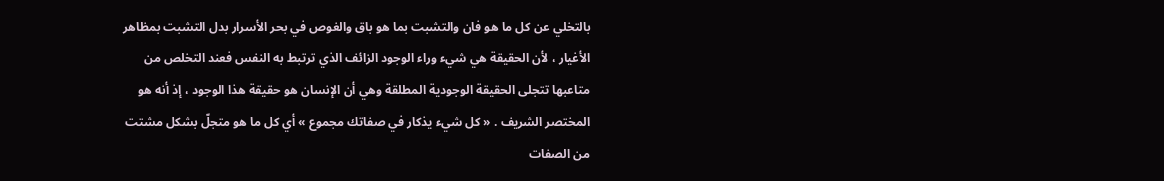بالتخلي عن كل ما هو فان والتشبت بما هو باق والغوص في بحر الأسرار بدل التشبت بمظاهر الأغيار ، لأن الحقيقة هي شيء وراء الوجود الزائف الذي ترتبط به النفس فعند التخلص من متاعبها تتجلى الحقيقة الوجودية المطلقة وهي أن الإنسان هو حقيقة هذا الوجود ، إذ أنه هو المختصر الشريف . « كل شيء يذكار في صفاتك مجموع » أي كل ما هو متجلّ بشكل مشتت من الصفات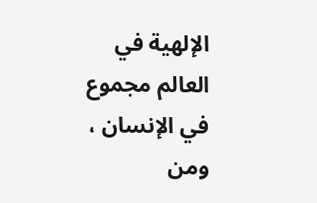الإلهية في العالم مجموع في الإنسان ، ومن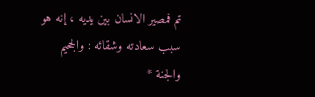تم فمصير الانسان بين يديه ، إنه هو سبب سعادته وشقائه : والجحيم والجنة *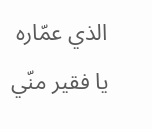الذي عمّاره يا فقير منّي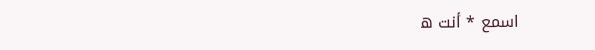اسمع * أنت ه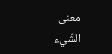معنى الشّيء